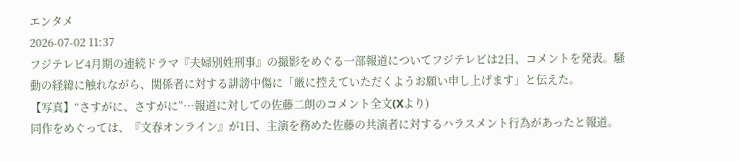エンタメ
2026-07-02 11:37
フジテレビ4月期の連続ドラマ『夫婦別姓刑事』の撮影をめぐる一部報道についてフジテレビは2日、コメントを発表。騒動の経緯に触れながら、関係者に対する誹謗中傷に「厳に控えていただくようお願い申し上げます」と伝えた。
【写真】“さすがに、さすがに”…報道に対しての佐藤二朗のコメント全文(Xより)
同作をめぐっては、『文春オンライン』が1日、主演を務めた佐藤の共演者に対するハラスメント行為があったと報道。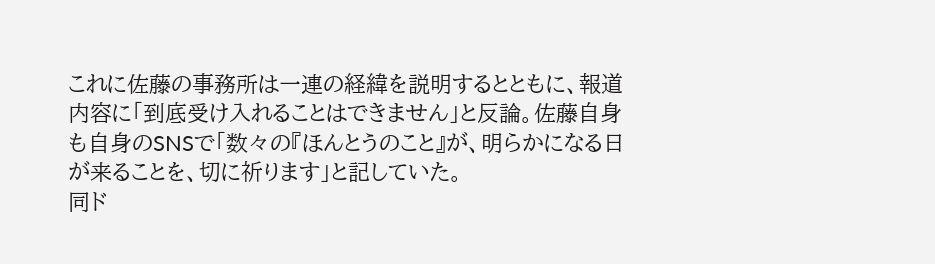これに佐藤の事務所は一連の経緯を説明するとともに、報道内容に「到底受け入れることはできません」と反論。佐藤自身も自身のSNSで「数々の『ほんとうのこと』が、明らかになる日が来ることを、切に祈ります」と記していた。
同ド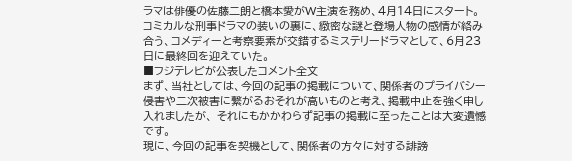ラマは俳優の佐藤二朗と橋本愛がW主演を務め、4月14日にスタート。コミカルな刑事ドラマの装いの裏に、緻密な謎と登場人物の感情が絡み合う、コメディーと考察要素が交錯するミステリードラマとして、6月23日に最終回を迎えていた。
■フジテレビが公表したコメント全文
まず、当社としては、今回の記事の掲載について、関係者のプライバシー侵害や二次被害に繋がるおそれが高いものと考え、掲載中止を強く申し入れましたが、 それにもかかわらず記事の掲載に至ったことは大変遺憾です。
現に、今回の記事を契機として、関係者の方々に対する誹謗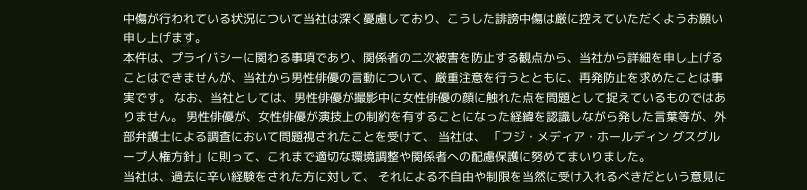中傷が行われている状況について当社は深く憂慮しており、こうした誹謗中傷は厳に控えていただくようお願い申し上げます。
本件は、プライバシーに関わる事項であり、関係者の二次被害を防止する観点から、当社から詳細を申し上げることはできませんが、当社から男性俳優の言動について、厳重注意を行うとともに、再発防止を求めたことは事実です。 なお、当社としては、男性俳優が撮影中に女性俳優の顔に触れた点を問題として捉えているものではありません。 男性俳優が、女性俳優が演技上の制約を有することになった経緯を認識しながら発した言葉等が、外部弁護士による調査において問題視されたことを受けて、 当社は、 「フジ・メディア・ホールディン グスグループ人権方針」に則って、これまで適切な環境調整や関係者への配慮保護に努めてまいりました。
当社は、過去に辛い経験をされた方に対して、 それによる不自由や制限を当然に受け入れるべきだという意見に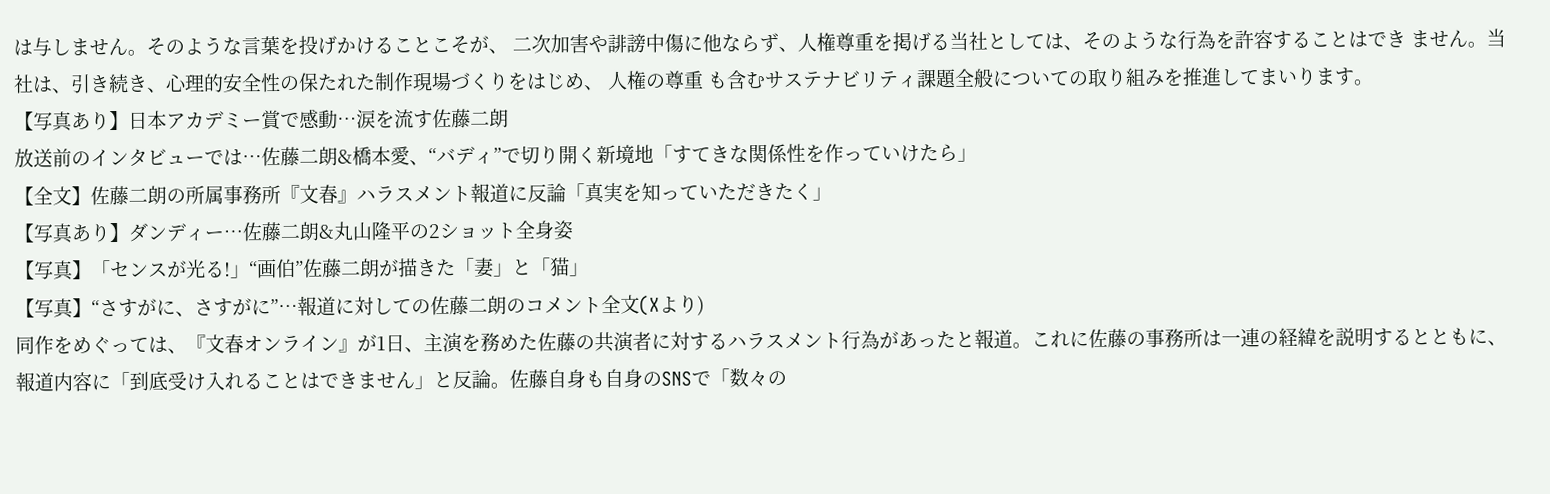は与しません。そのような言葉を投げかけることこそが、 二次加害や誹謗中傷に他ならず、人権尊重を掲げる当社としては、そのような行為を許容することはでき ません。当社は、引き続き、心理的安全性の保たれた制作現場づくりをはじめ、 人権の尊重 も含むサステナビリティ課題全般についての取り組みを推進してまいります。
【写真あり】日本アカデミー賞で感動…涙を流す佐藤二朗
放送前のインタビューでは…佐藤二朗&橋本愛、“バディ”で切り開く新境地「すてきな関係性を作っていけたら」
【全文】佐藤二朗の所属事務所『文春』ハラスメント報道に反論「真実を知っていただきたく」
【写真あり】ダンディー…佐藤二朗&丸山隆平の2ショット全身姿
【写真】「センスが光る!」“画伯”佐藤二朗が描きた「妻」と「猫」
【写真】“さすがに、さすがに”…報道に対しての佐藤二朗のコメント全文(Xより)
同作をめぐっては、『文春オンライン』が1日、主演を務めた佐藤の共演者に対するハラスメント行為があったと報道。これに佐藤の事務所は一連の経緯を説明するとともに、報道内容に「到底受け入れることはできません」と反論。佐藤自身も自身のSNSで「数々の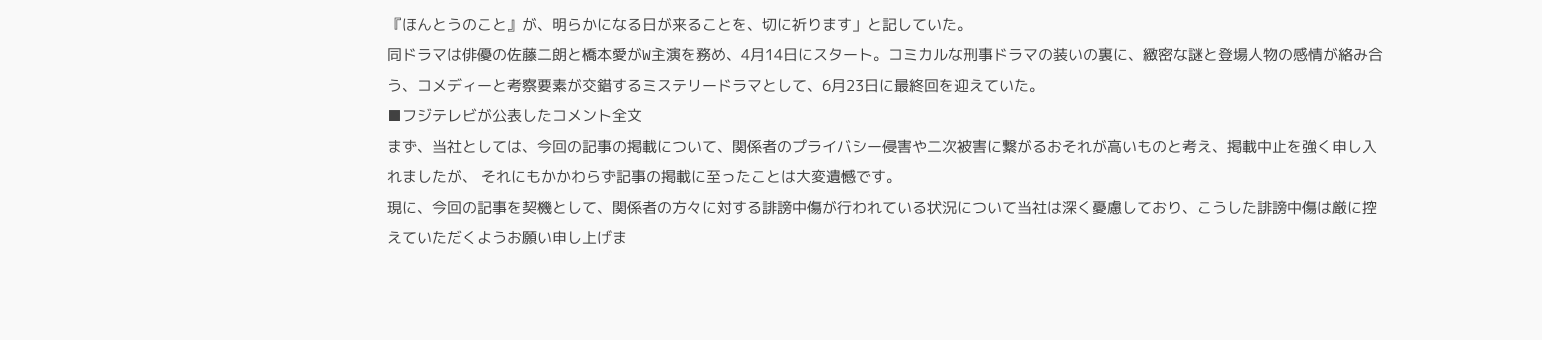『ほんとうのこと』が、明らかになる日が来ることを、切に祈ります」と記していた。
同ドラマは俳優の佐藤二朗と橋本愛がW主演を務め、4月14日にスタート。コミカルな刑事ドラマの装いの裏に、緻密な謎と登場人物の感情が絡み合う、コメディーと考察要素が交錯するミステリードラマとして、6月23日に最終回を迎えていた。
■フジテレビが公表したコメント全文
まず、当社としては、今回の記事の掲載について、関係者のプライバシー侵害や二次被害に繋がるおそれが高いものと考え、掲載中止を強く申し入れましたが、 それにもかかわらず記事の掲載に至ったことは大変遺憾です。
現に、今回の記事を契機として、関係者の方々に対する誹謗中傷が行われている状況について当社は深く憂慮しており、こうした誹謗中傷は厳に控えていただくようお願い申し上げま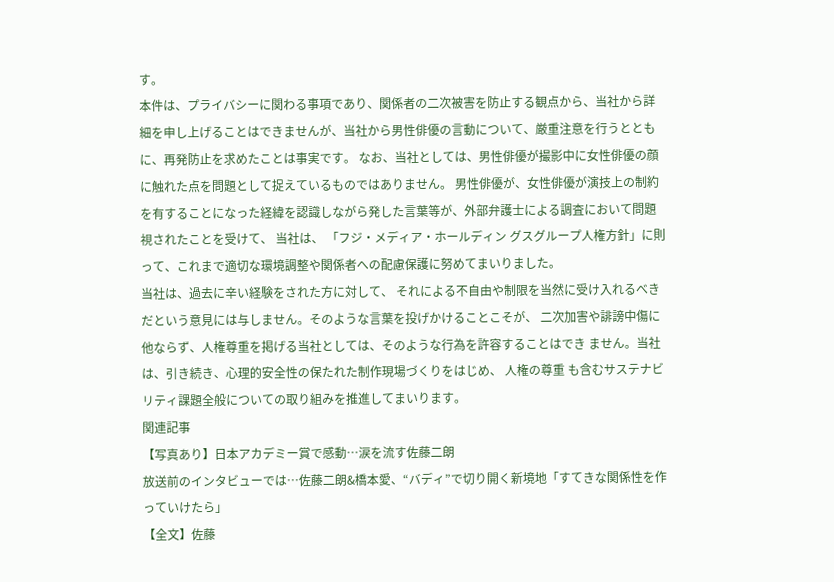す。
本件は、プライバシーに関わる事項であり、関係者の二次被害を防止する観点から、当社から詳細を申し上げることはできませんが、当社から男性俳優の言動について、厳重注意を行うとともに、再発防止を求めたことは事実です。 なお、当社としては、男性俳優が撮影中に女性俳優の顔に触れた点を問題として捉えているものではありません。 男性俳優が、女性俳優が演技上の制約を有することになった経緯を認識しながら発した言葉等が、外部弁護士による調査において問題視されたことを受けて、 当社は、 「フジ・メディア・ホールディン グスグループ人権方針」に則って、これまで適切な環境調整や関係者への配慮保護に努めてまいりました。
当社は、過去に辛い経験をされた方に対して、 それによる不自由や制限を当然に受け入れるべきだという意見には与しません。そのような言葉を投げかけることこそが、 二次加害や誹謗中傷に他ならず、人権尊重を掲げる当社としては、そのような行為を許容することはでき ません。当社は、引き続き、心理的安全性の保たれた制作現場づくりをはじめ、 人権の尊重 も含むサステナビリティ課題全般についての取り組みを推進してまいります。
関連記事
【写真あり】日本アカデミー賞で感動…涙を流す佐藤二朗
放送前のインタビューでは…佐藤二朗&橋本愛、“バディ”で切り開く新境地「すてきな関係性を作っていけたら」
【全文】佐藤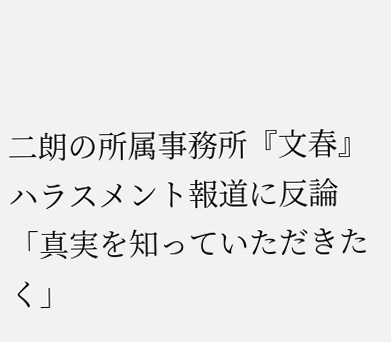二朗の所属事務所『文春』ハラスメント報道に反論「真実を知っていただきたく」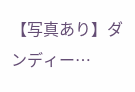【写真あり】ダンディー…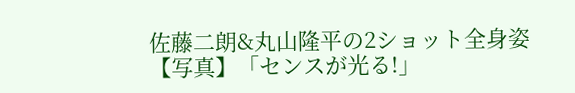佐藤二朗&丸山隆平の2ショット全身姿
【写真】「センスが光る!」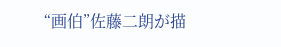“画伯”佐藤二朗が描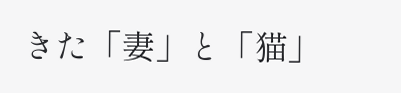きた「妻」と「猫」